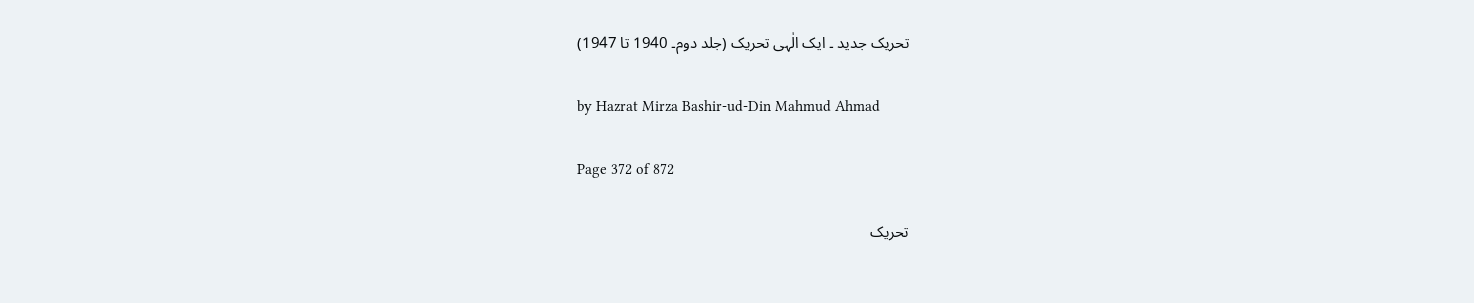تحریک جدید ۔ ایک الٰہی تحریک (جلد دوم۔ 1940 تا 1947)

by Hazrat Mirza Bashir-ud-Din Mahmud Ahmad

Page 372 of 872

تحریک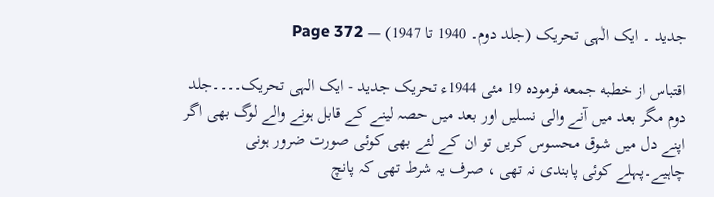جدید ۔ ایک الٰہی تحریک (جلد دوم۔ 1940 تا 1947) — Page 372

اقتباس از خطبه جمعه فرموده 19 مئی 1944ء تحریک جدید - ایک الہی تحریک۔۔۔۔جلد دوم مگر بعد میں آنے والی نسلیں اور بعد میں حصہ لینے کے قابل ہونے والے لوگ بھی اگر اپنے دل میں شوق محسوس کریں تو ان کے لئے بھی کوئی صورت ضرور ہونی چاہیے۔پہلے کوئی پابندی نہ تھی ، صرف یہ شرط تھی کہ پانچ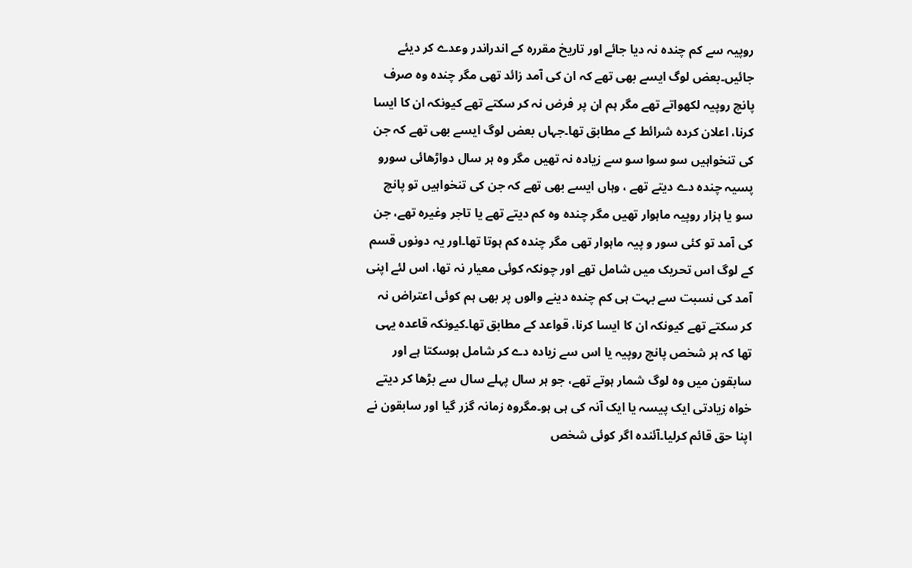روپیہ سے کم چندہ نہ دیا جائے اور تاریخ مقررہ کے اندراندر وعدے کر دیئے جائیں۔بعض لوگ ایسے بھی تھے کہ ان کی آمد زائد تھی مگر چندہ وہ صرف پانچ روپیہ لکھواتے تھے مگر ہم ان پر فرض نہ کر سکتے تھے کیونکہ ان کا ایسا کرنا، اعلان کردہ شرائط کے مطابق تھا۔جہاں بعض لوگ ایسے بھی تھے کہ جن کی تنخواہیں سو سوا سو سے زیادہ نہ تھیں مگر وہ ہر سال دواڑھائی سورو پسیہ چندہ دے دیتے تھے ، وہاں ایسے بھی تھے کہ جن کی تنخواہیں تو پانچ سو یا ہزار روپیہ ماہوار تھیں مگر چندہ وہ کم دیتے تھے یا تاجر وغیرہ تھے، جن کی آمد تو کئی سور و پیہ ماہوار تھی مگر چندہ کم ہوتا تھا۔اور یہ دونوں قسم کے لوگ اس تحریک میں شامل تھے اور چونکہ کوئی معیار نہ تھا، اس لئے اپنی آمد کی نسبت سے بہت ہی کم چندہ دینے والوں پر بھی ہم کوئی اعتراض نہ کر سکتے تھے کیونکہ ان کا ایسا کرنا، قواعد کے مطابق تھا۔کیونکہ قاعدہ یہی تھا کہ ہر شخص پانچ روپیہ یا اس سے زیادہ دے کر شامل ہوسکتا ہے اور سابقون میں وہ لوگ شمار ہوتے تھے، جو ہر سال پہلے سال سے بڑھا کر دیتے خواہ زیادتی ایک پیسہ یا ایک آنہ کی ہی ہو۔مگروہ زمانہ گزر گیا اور سابقون نے اپنا حق قائم کرلیا۔آئندہ اگر کوئی شخص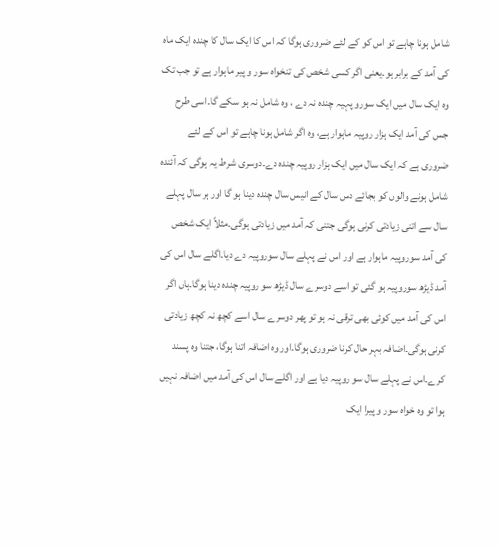شامل ہونا چاہے تو اس کو کے لئے ضروری ہوگا کہ اس کا ایک سال کا چندہ ایک ماہ کی آمد کے برابر ہو۔یعنی اگر کسی شخص کی تنخواہ سور و پیر ماہوار ہے تو جب تک وہ ایک سال میں ایک سورو پہیہ چندہ نہ دے ، وہ شامل نہ ہو سکے گا۔اسی طرح جس کی آمد ایک ہزار روپیہ ماہوار ہے، وہ اگر شامل ہونا چاہے تو اس کے لئے ضروری ہے کہ ایک سال میں ایک ہزار روپیہ چندہ دے۔دوسری شرط یہ ہوگی کہ آئندہ شامل ہونے والوں کو بجائے دس سال کے انیس سال چندہ دینا ہو گا اور ہر سال پہلے سال سے اتنی زیادتی کرنی ہوگی جتنی کہ آمد میں زیادتی ہوگی۔مثلاً ایک شخص کی آمد سوروپیہ ماہوار ہے اور اس نے پہلے سال سوروپیہ دے دیا۔اگلے سال اس کی آمد ڈیڑھ سوروپیہ ہو گئی تو اسے دوسرے سال ڈیڑھ سو روپیہ چندہ دینا ہوگا۔ہاں اگر اس کی آمد میں کوئی بھی ترقی نہ ہو تو پھر دوسرے سال اسے کچھ نہ کچھ زیادتی کرنی ہوگی۔اضافہ بہر حال کرنا ضروری ہوگا۔اور وہ اضافہ اتنا ہوگا، جتنا وہ پسند کرے۔اس نے پہلے سال سو روپیہ دیا ہے اور اگلے سال اس کی آمد میں اضافہ نہیں ہوا تو وہ خواہ سور و پیرا ایک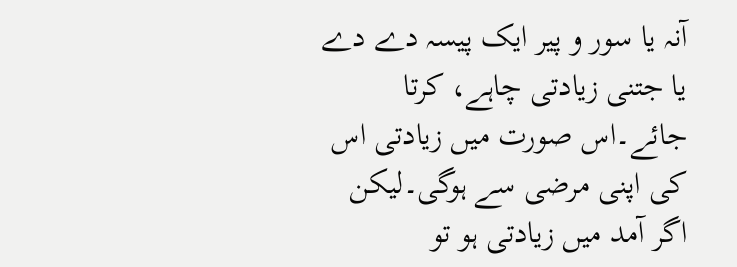آنہ یا سور و پیر ایک پیسہ دے دے یا جتنی زیادتی چاہے، کرتا جائے۔اس صورت میں زیادتی اس کی اپنی مرضی سے ہوگی۔لیکن اگر آمد میں زیادتی ہو تو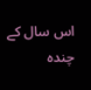اس سال کے چندہ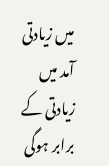میں زیادتی آمد میں زیادتی کے برابر ہوگی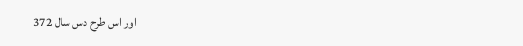اور اس طرح دس سال 372